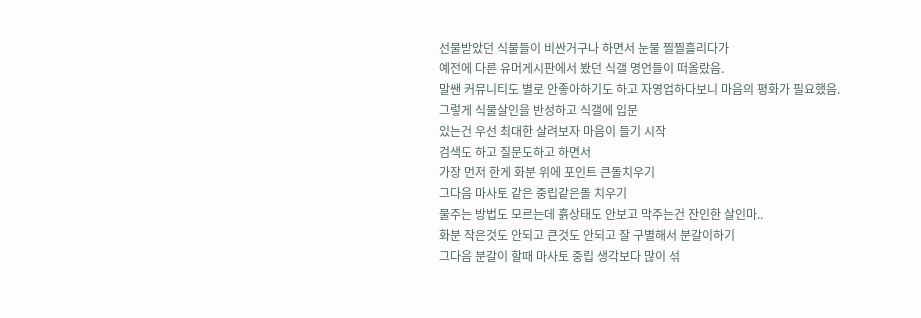선물받았던 식물들이 비싼거구나 하면서 눈물 찔찔흘리다가
예전에 다른 유머게시판에서 봤던 식갤 명언들이 떠올랐음.
말쌘 커뮤니티도 별로 안좋아하기도 하고 자영업하다보니 마음의 평화가 필요했음.
그렇게 식물살인을 반성하고 식갤에 입문
있는건 우선 최대한 살려보자 마음이 들기 시작
검색도 하고 질문도하고 하면서
가장 먼저 한게 화분 위에 포인트 큰돌치우기
그다음 마사토 같은 중립같은돌 치우기
물주는 방법도 모르는데 흙상태도 안보고 막주는건 잔인한 살인마..
화분 작은것도 안되고 큰것도 안되고 잘 구별해서 분갈이하기
그다음 분갈이 할때 마사토 중립 생각보다 많이 섞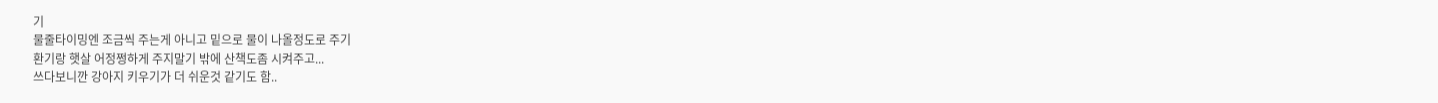기
물줄타이밍엔 조금씩 주는게 아니고 밑으로 물이 나올정도로 주기
환기랑 햇살 어정쩡하게 주지말기 밖에 산책도좀 시켜주고...
쓰다보니깐 강아지 키우기가 더 쉬운것 같기도 함..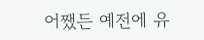어쨌든 예전에 유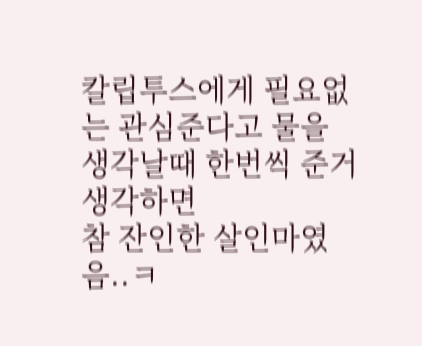칼립투스에게 필요없는 관심준다고 물을 생각날때 한번씩 준거 생각하면
참 잔인한 살인마였음..ㅋ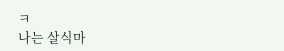ㅋ
나는 살식마